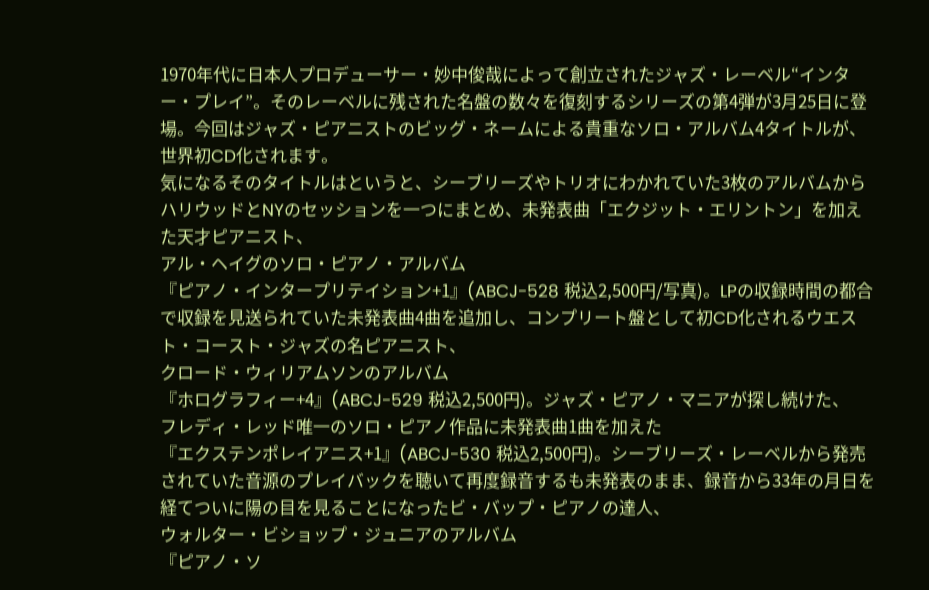1970年代に日本人プロデューサー・妙中俊哉によって創立されたジャズ・レーベル“インター・プレイ”。そのレーベルに残された名盤の数々を復刻するシリーズの第4弾が3月25日に登場。今回はジャズ・ピアニストのビッグ・ネームによる貴重なソロ・アルバム4タイトルが、世界初CD化されます。
気になるそのタイトルはというと、シーブリーズやトリオにわかれていた3枚のアルバムからハリウッドとNYのセッションを一つにまとめ、未発表曲「エクジット・エリントン」を加えた天才ピアニスト、
アル・ヘイグのソロ・ピアノ・アルバム
『ピアノ・インタープリテイション+1』(ABCJ-528 税込2,500円/写真)。LPの収録時間の都合で収録を見送られていた未発表曲4曲を追加し、コンプリート盤として初CD化されるウエスト・コースト・ジャズの名ピアニスト、
クロード・ウィリアムソンのアルバム
『ホログラフィー+4』(ABCJ-529 税込2,500円)。ジャズ・ピアノ・マニアが探し続けた、
フレディ・レッド唯一のソロ・ピアノ作品に未発表曲1曲を加えた
『エクステンポレイアニス+1』(ABCJ-530 税込2,500円)。シーブリーズ・レーベルから発売されていた音源のプレイバックを聴いて再度録音するも未発表のまま、録音から33年の月日を経てついに陽の目を見ることになったビ・バップ・ピアノの達人、
ウォルター・ビショップ・ジュニアのアルバム
『ピアノ・ソ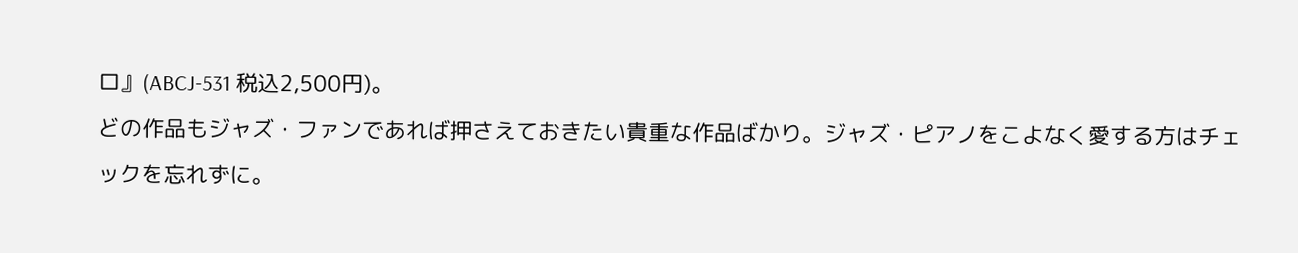ロ』(ABCJ-531 税込2,500円)。
どの作品もジャズ・ファンであれば押さえておきたい貴重な作品ばかり。ジャズ・ピアノをこよなく愛する方はチェックを忘れずに。